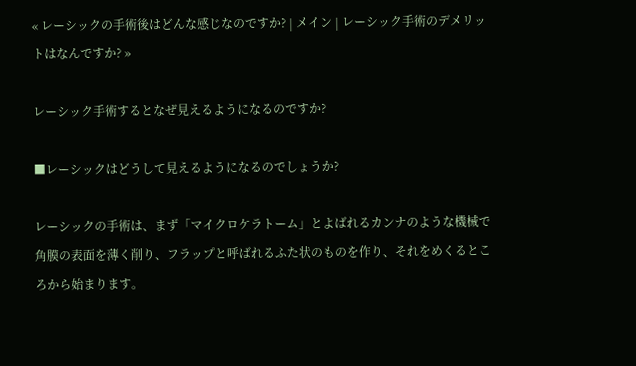« レーシックの手術後はどんな感じなのですか? | メイン | レーシック手術のデメリットはなんですか? »

レーシック手術するとなぜ見えるようになるのですか?

■レーシックはどうして見えるようになるのでしょうか?

レーシックの手術は、まず「マイクロケラトーム」とよばれるカンナのような機械で角膜の表面を薄く削り、フラップと呼ばれるふた状のものを作り、それをめくるところから始まります。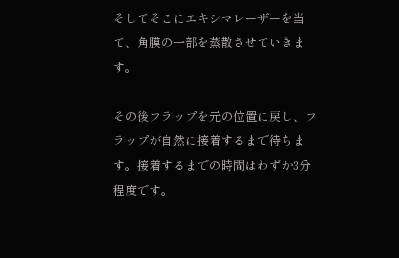そしてそこにエキシマレーザーを当て、角膜の一部を蒸散させていきます。

その後フラップを元の位置に戻し、フラップが自然に接着するまで待ちます。接着するまでの時間はわずか3分程度です。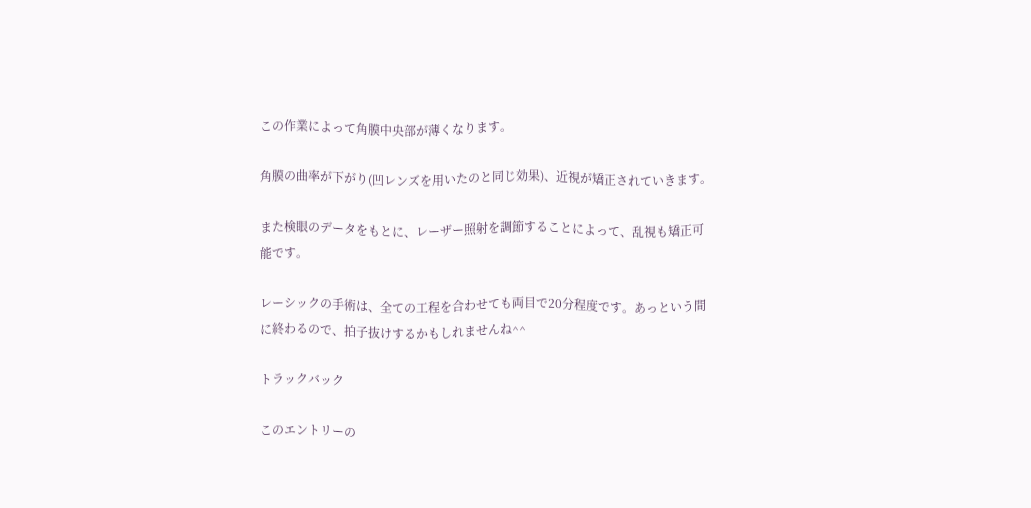この作業によって角膜中央部が薄くなります。

角膜の曲率が下がり(凹レンズを用いたのと同じ効果)、近視が矯正されていきます。

また検眼のデータをもとに、レーザー照射を調節することによって、乱視も矯正可能です。

レーシックの手術は、全ての工程を合わせても両目で20分程度です。あっという間に終わるので、拍子抜けするかもしれませんね^^

トラックバック

このエントリーの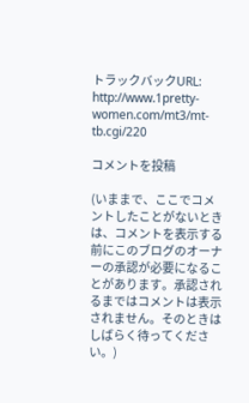トラックバックURL:
http://www.1pretty-women.com/mt3/mt-tb.cgi/220

コメントを投稿

(いままで、ここでコメントしたことがないときは、コメントを表示する前にこのブログのオーナーの承認が必要になることがあります。承認されるまではコメントは表示されません。そのときはしばらく待ってください。)